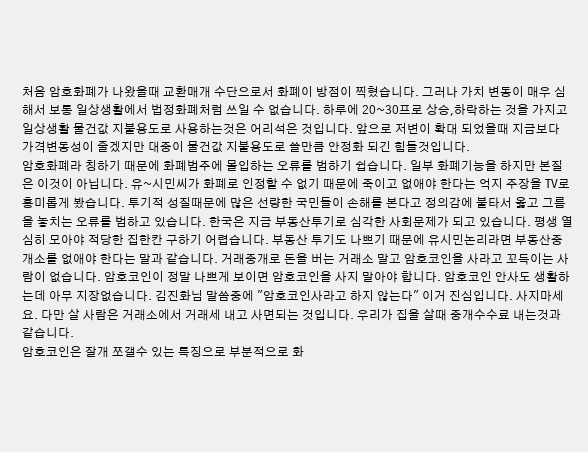처음 암호화폐가 나왔을때 교환매개 수단으로서 화폐이 방점이 찍혔습니다. 그러나 가치 변동이 매우 심해서 보통 일상생활에서 법정화폐처럼 쓰일 수 없습니다. 하루에 20~30프로 상승,하락하는 것을 가지고 일상생활 물건값 지불용도로 사용하는것은 어리석은 것입니다. 앞으로 저변이 확대 되었을때 지금보다 가격변동성이 줄겠지만 대중이 물건값 지불용도로 쓸만큼 안정화 되긴 힘들것입니다.
암호화폐라 칭하기 때문에 화폐범주에 몰입하는 오류를 범하기 쉽습니다. 일부 화폐기능을 하지만 본질은 이것이 아닙니다. 유~시민씨가 화폐로 인정할 수 없기 때문에 죽이고 없애야 한다는 억지 주장을 TV로 흥미롭게 봤습니다. 투기적 성질때문에 많은 선량한 국민들이 손해를 본다고 정의감에 불타서 옳고 그름을 놓치는 오류를 범하고 있습니다. 한국은 지금 부동산투기로 심각한 사회문제가 되고 있습니다. 평생 열심히 모아야 적당한 집한칸 구하기 어렵습니다. 부동산 투기도 나쁘기 때문에 유시민논리라면 부동산중개소를 없애야 한다는 말과 같습니다. 거래중개로 돈을 버는 거래소 말고 암호코인을 사라고 꼬득이는 사람이 없습니다. 암호코인이 정말 나쁘게 보이면 암호코인을 사지 말아야 합니다. 암호코인 안사도 생활하는데 아무 지장없습니다. 김진화님 말씀중에 "암호코인사라고 하지 않는다" 이거 진심입니다. 사지마세요. 다만 살 사람은 거래소에서 거래세 내고 사면되는 것입니다. 우리가 집을 살때 중개수수료 내는것과 같습니다.
암호코인은 잘개 쪼갤수 있는 특징으로 부분적으로 화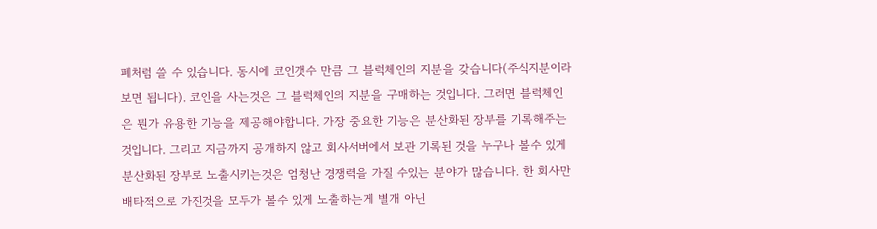폐처럼 쓸 수 있습니다. 동시에 코인갯수 만큼 그 블럭체인의 지분을 갖습니다(주식지분이라 보면 됩니다). 코인을 사는것은 그 블럭체인의 지분을 구매하는 것입니다. 그러면 블럭체인은 뭔가 유용한 기능을 제공해야합니다. 가장 중요한 기능은 분산화된 장부를 기록해주는 것입니다. 그리고 지금까지 공개하지 않고 회사서버에서 보관 기록된 것을 누구나 볼수 있게 분산화된 장부로 노출시키는것은 엄청난 경쟁력을 가질 수있는 분야가 많습니다. 한 회사만 배타적으로 가진것을 모두가 볼수 있게 노출하는게 별개 아닌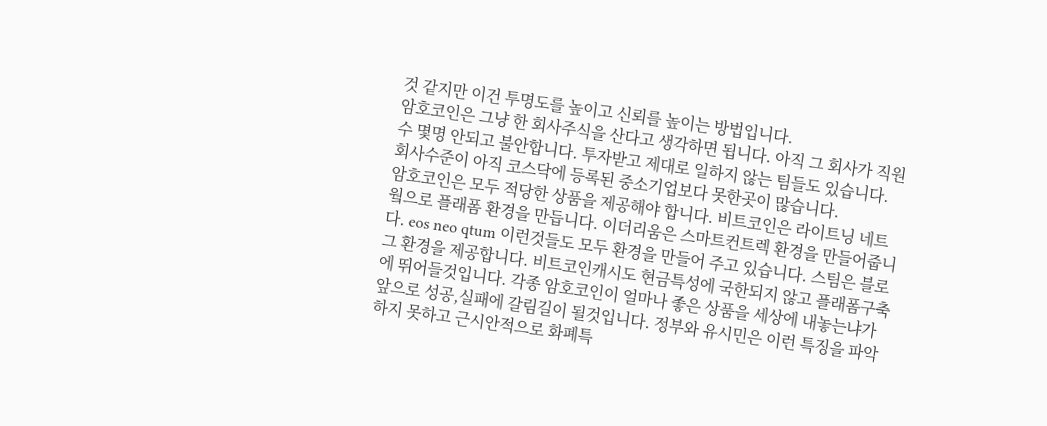것 같지만 이건 투명도를 높이고 신뢰를 높이는 방법입니다.
암호코인은 그냥 한 회사주식을 산다고 생각하면 됩니다. 아직 그 회사가 직원수 몇명 안되고 불안합니다. 투자받고 제대로 일하지 않는 팀들도 있습니다. 회사수준이 아직 코스닥에 등록된 중소기업보다 못한곳이 많습니다.
암호코인은 모두 적당한 상품을 제공해야 합니다. 비트코인은 라이트닝 네트웤으로 플래폼 환경을 만듭니다. 이더리움은 스마트컨트렉 환경을 만들어줍니다. eos neo qtum 이런것들도 모두 환경을 만들어 주고 있습니다. 스팀은 블로그 환경을 제공합니다. 비트코인캐시도 현금특성에 국한되지 않고 플래폼구축에 뛰어들것입니다. 각종 암호코인이 얼마나 좋은 상품을 세상에 내놓는냐가 앞으로 성공,실패에 갈림길이 될것입니다. 정부와 유시민은 이런 특징을 파악하지 못하고 근시안적으로 화폐특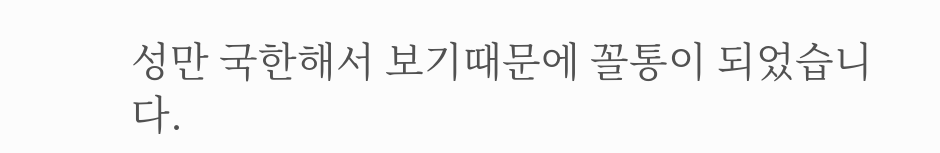성만 국한해서 보기때문에 꼴통이 되었습니다.